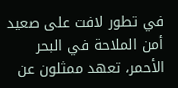في تطور لافت على صعيد أمن الملاحة في البحر الأحمر، تعهد ممثلون عن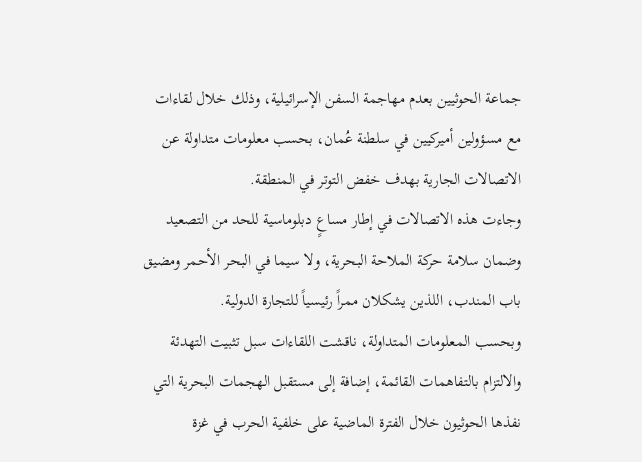جماعة الحوثيين بعدم مهاجمة السفن الإسرائيلية، وذلك خلال لقاءات مع مسؤولين أميركيين في سلطنة عُمان، بحسب معلومات متداولة عن الاتصالات الجارية بهدف خفض التوتر في المنطقة.
وجاءت هذه الاتصالات في إطار مساعٍ دبلوماسية للحد من التصعيد وضمان سلامة حركة الملاحة البحرية، ولا سيما في البحر الأحمر ومضيق باب المندب، اللذين يشكلان ممراً رئيسياً للتجارة الدولية.
وبحسب المعلومات المتداولة، ناقشت اللقاءات سبل تثبيت التهدئة والالتزام بالتفاهمات القائمة، إضافة إلى مستقبل الهجمات البحرية التي نفذها الحوثيون خلال الفترة الماضية على خلفية الحرب في غزة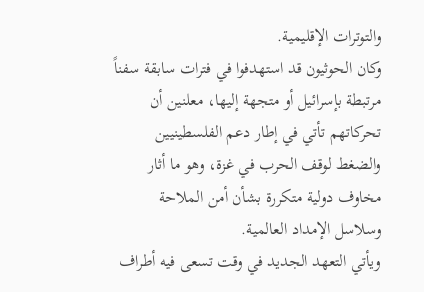والتوترات الإقليمية.
وكان الحوثيون قد استهدفوا في فترات سابقة سفناً مرتبطة بإسرائيل أو متجهة إليها، معلنين أن تحركاتهم تأتي في إطار دعم الفلسطينيين والضغط لوقف الحرب في غزة، وهو ما أثار مخاوف دولية متكررة بشأن أمن الملاحة وسلاسل الإمداد العالمية.
ويأتي التعهد الجديد في وقت تسعى فيه أطراف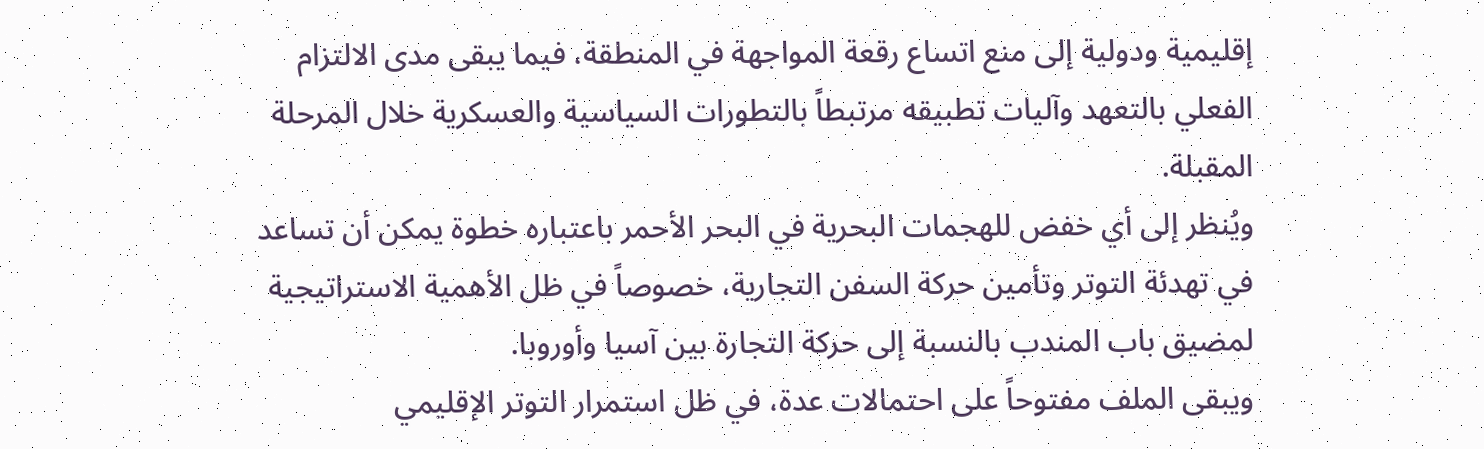إقليمية ودولية إلى منع اتساع رقعة المواجهة في المنطقة، فيما يبقى مدى الالتزام الفعلي بالتعهد وآليات تطبيقه مرتبطاً بالتطورات السياسية والعسكرية خلال المرحلة المقبلة.
ويُنظر إلى أي خفض للهجمات البحرية في البحر الأحمر باعتباره خطوة يمكن أن تساعد في تهدئة التوتر وتأمين حركة السفن التجارية، خصوصاً في ظل الأهمية الاستراتيجية لمضيق باب المندب بالنسبة إلى حركة التجارة بين آسيا وأوروبا.
ويبقى الملف مفتوحاً على احتمالات عدة، في ظل استمرار التوتر الإقليمي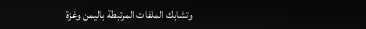وتشابك الملفات المرتبطة باليمن وغزة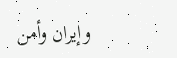وإيران وأمن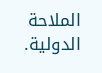الملاحة الدولية.